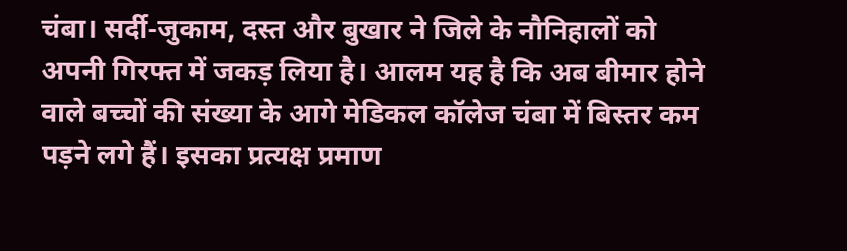चंबा। सर्दी-जुकाम, दस्त और बुखार ने जिले के नौनिहालों को अपनी गिरफ्त में जकड़ लिया है। आलम यह है कि अब बीमार होने वाले बच्चों की संख्या के आगे मेडिकल कॉलेज चंबा में बिस्तर कम पड़ने लगे हैं। इसका प्रत्यक्ष प्रमाण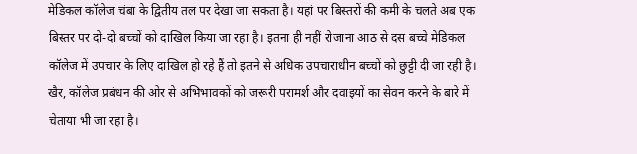मेडिकल कॉलेज चंबा के द्वितीय तल पर देखा जा सकता है। यहां पर बिस्तरों की कमी के चलते अब एक बिस्तर पर दो-दो बच्चों को दाखिल किया जा रहा है। इतना ही नहीं रोजाना आठ से दस बच्चे मेडिकल कॉलेज में उपचार के लिए दाखिल हो रहे हैं तो इतने से अधिक उपचाराधीन बच्चों को छुट्टी दी जा रही है। खैर, कॉलेज प्रबंधन की ओर से अभिभावकों को जरूरी परामर्श और दवाइयों का सेवन करने के बारे में चेताया भी जा रहा है।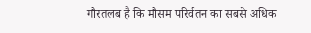गौरतलब है कि मौसम परिर्वतन का सबसे अधिक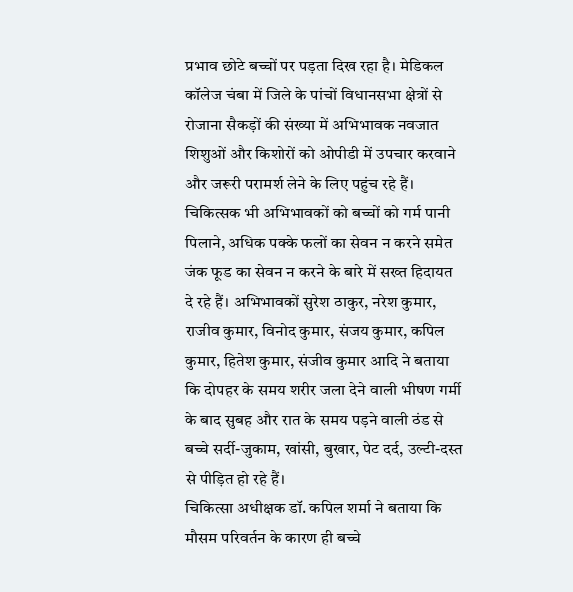प्रभाव छोटे बच्चों पर पड़ता दिख रहा है। मेडिकल कॉलेज चंबा में जिले के पांचों विधानसभा क्षेत्रों से रोजाना सैकड़ों की संख्या में अभिभावक नवजात शिशुओं और किशोरों को ओपीडी में उपचार करवाने और जरूरी परामर्श लेने के लिए पहुंच रहे हैं। चिकित्सक भी अभिभावकों को बच्चों को गर्म पानी पिलाने, अधिक पक्के फलों का सेवन न करने समेत जंक फूड का सेवन न करने के बारे में सख्त हिदायत दे रहे हैं। अभिभावकों सुरेश ठाकुर, नरेश कुमार, राजीव कुमार, विनोद कुमार, संजय कुमार, कपिल कुमार, हितेश कुमार, संजीव कुमार आदि ने बताया कि दोपहर के समय शरीर जला देने वाली भीषण गर्मी के बाद सुबह और रात के समय पड़ने वाली ठंड से बच्चे सर्दी-जुकाम, खांसी, बुखार, पेट दर्द, उल्टी-दस्त से पीड़ित हो रहे हैं।
चिकित्सा अधीक्षक डॉ. कपिल शर्मा ने बताया कि मौसम परिवर्तन के कारण ही बच्चे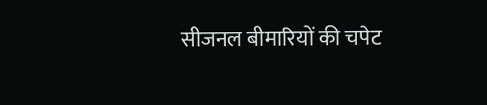सीजनल बीमारियों की चपेट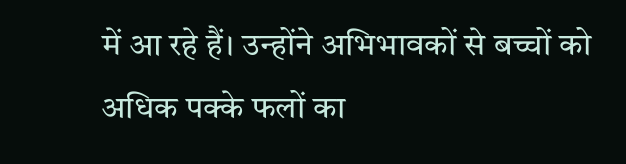में आ रहे हैं। उन्होंने अभिभावकों से बच्चों को अधिक पक्के फलों का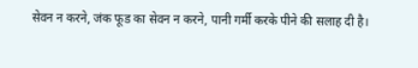सेवन न करने, जंक फूड का सेवन न करने, पानी गर्मी करके पीने की सलाह दी है।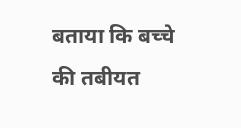बताया कि बच्चे की तबीयत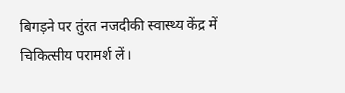बिगड़ने पर तुंरत नजदीकी स्वास्थ्य केंद्र में चिकित्सीय परामर्श लें।